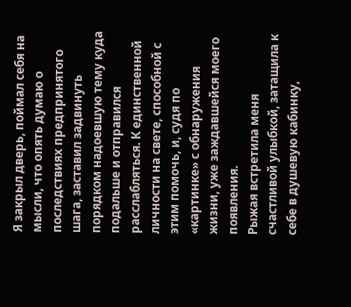Я закрыл дверь, поймал себя на мысли, что опять думаю о последствиях предпринятого шага, заставил задвинуть порядком надоевшую тему куда подальше и отправился расслабляться. К единственной личности на свете, способной с этим помочь, и, судя по «картинке» с обнаружения жизни, уже заждавшейся моего появления.
Рыжая встретила меня счастливой улыбкой, затащила к себе в душевую кабинку,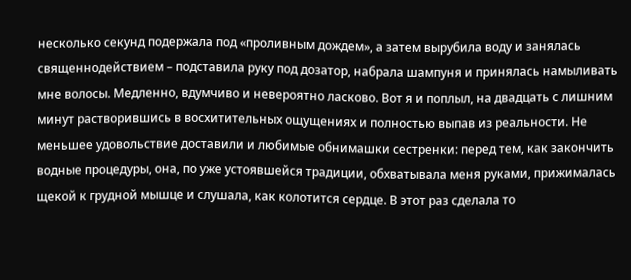несколько секунд подержала под «проливным дождем», а затем вырубила воду и занялась священнодействием – подставила руку под дозатор, набрала шампуня и принялась намыливать мне волосы. Медленно, вдумчиво и невероятно ласково. Вот я и поплыл, на двадцать с лишним минут растворившись в восхитительных ощущениях и полностью выпав из реальности. Не меньшее удовольствие доставили и любимые обнимашки сестренки: перед тем, как закончить водные процедуры, она, по уже устоявшейся традиции, обхватывала меня руками, прижималась щекой к грудной мышце и слушала, как колотится сердце. В этот раз сделала то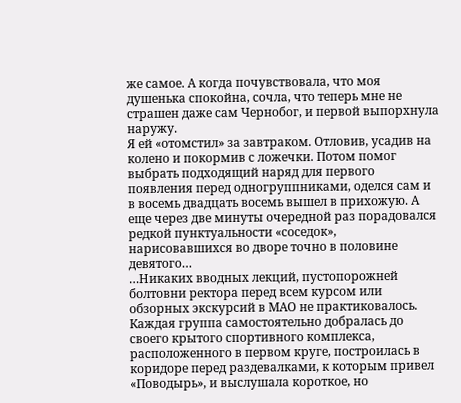же самое. А когда почувствовала, что моя душенька спокойна, сочла, что теперь мне не страшен даже сам Чернобог, и первой выпорхнула наружу.
Я ей «отомстил» за завтраком. Отловив, усадив на колено и покормив с ложечки. Потом помог выбрать подходящий наряд для первого появления перед одногруппниками, оделся сам и в восемь двадцать восемь вышел в прихожую. А еще через две минуты очередной раз порадовался редкой пунктуальности «соседок», нарисовавшихся во дворе точно в половине девятого…
…Никаких вводных лекций, пустопорожней болтовни ректора перед всем курсом или обзорных экскурсий в МАО не практиковалось. Каждая группа самостоятельно добралась до своего крытого спортивного комплекса, расположенного в первом круге, построилась в коридоре перед раздевалками, к которым привел «Поводырь», и выслушала короткое, но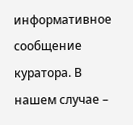информативное сообщение куратора. В нашем случае –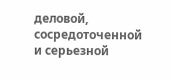деловой, сосредоточенной и серьезной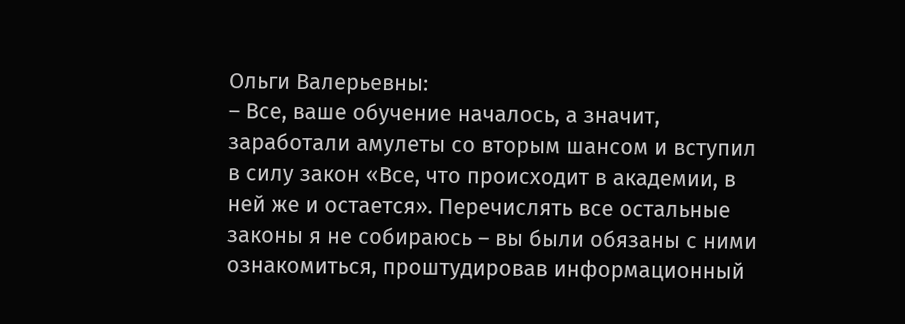Ольги Валерьевны:
– Все, ваше обучение началось, а значит, заработали амулеты со вторым шансом и вступил в силу закон «Все, что происходит в академии, в ней же и остается». Перечислять все остальные законы я не собираюсь – вы были обязаны с ними ознакомиться, проштудировав информационный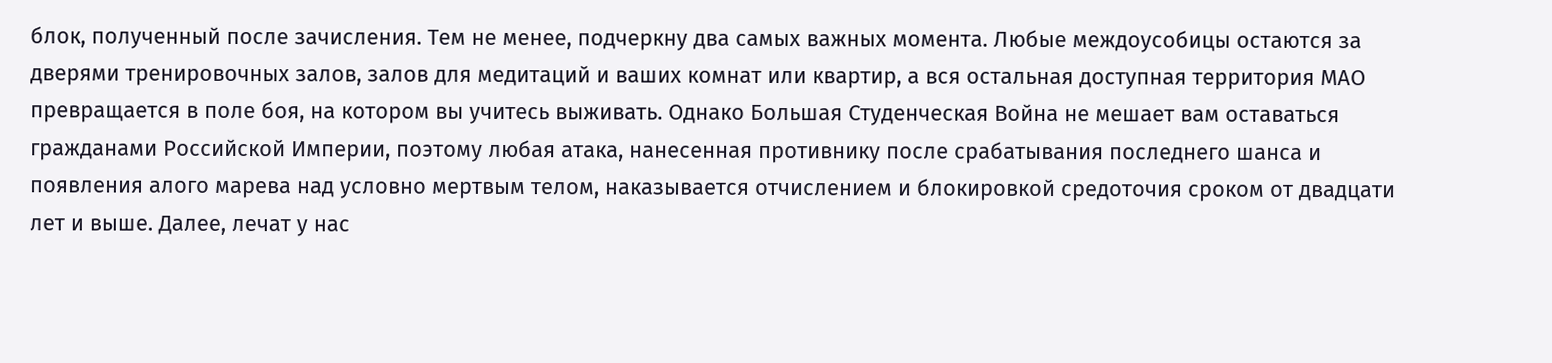блок, полученный после зачисления. Тем не менее, подчеркну два самых важных момента. Любые междоусобицы остаются за дверями тренировочных залов, залов для медитаций и ваших комнат или квартир, а вся остальная доступная территория МАО превращается в поле боя, на котором вы учитесь выживать. Однако Большая Студенческая Война не мешает вам оставаться гражданами Российской Империи, поэтому любая атака, нанесенная противнику после срабатывания последнего шанса и появления алого марева над условно мертвым телом, наказывается отчислением и блокировкой средоточия сроком от двадцати лет и выше. Далее, лечат у нас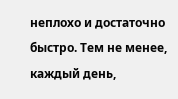неплохо и достаточно быстро. Тем не менее, каждый день,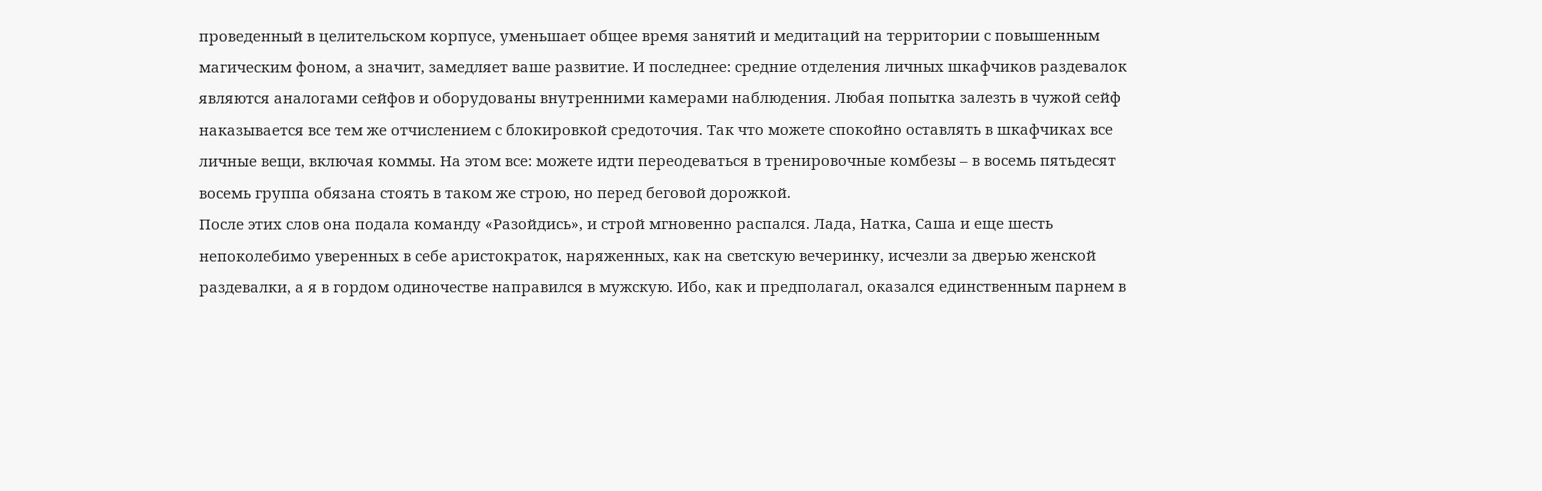проведенный в целительском корпусе, уменьшает общее время занятий и медитаций на территории с повышенным магическим фоном, а значит, замедляет ваше развитие. И последнее: средние отделения личных шкафчиков раздевалок являются аналогами сейфов и оборудованы внутренними камерами наблюдения. Любая попытка залезть в чужой сейф наказывается все тем же отчислением с блокировкой средоточия. Так что можете спокойно оставлять в шкафчиках все личные вещи, включая коммы. На этом все: можете идти переодеваться в тренировочные комбезы – в восемь пятьдесят восемь группа обязана стоять в таком же строю, но перед беговой дорожкой.
После этих слов она подала команду «Разойдись», и строй мгновенно распался. Лада, Натка, Саша и еще шесть непоколебимо уверенных в себе аристократок, наряженных, как на светскую вечеринку, исчезли за дверью женской раздевалки, а я в гордом одиночестве направился в мужскую. Ибо, как и предполагал, оказался единственным парнем в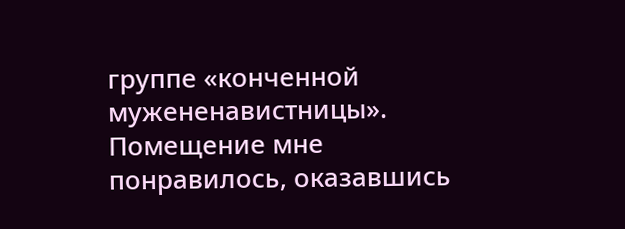группе «конченной мужененавистницы».
Помещение мне понравилось, оказавшись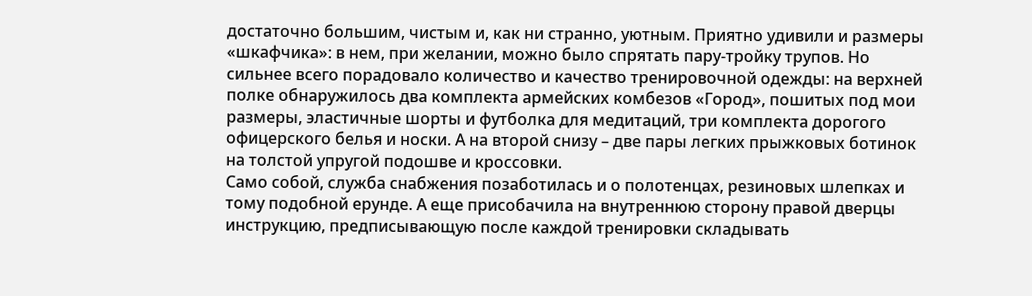достаточно большим, чистым и, как ни странно, уютным. Приятно удивили и размеры «шкафчика»: в нем, при желании, можно было спрятать пару-тройку трупов. Но сильнее всего порадовало количество и качество тренировочной одежды: на верхней полке обнаружилось два комплекта армейских комбезов «Город», пошитых под мои размеры, эластичные шорты и футболка для медитаций, три комплекта дорогого офицерского белья и носки. А на второй снизу – две пары легких прыжковых ботинок на толстой упругой подошве и кроссовки.
Само собой, служба снабжения позаботилась и о полотенцах, резиновых шлепках и тому подобной ерунде. А еще присобачила на внутреннюю сторону правой дверцы инструкцию, предписывающую после каждой тренировки складывать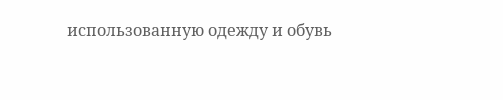использованную одежду и обувь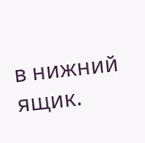в нижний ящик.